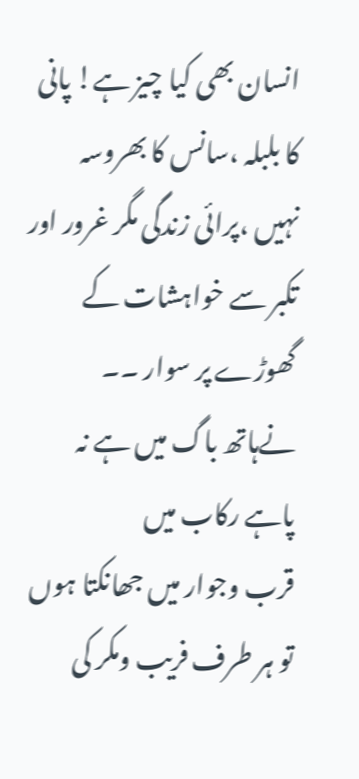انسان بھی کیا چیز ہے! پانی کا بلبلہ ،سانس کا بھروسہ نہیں ،پرائی زندگی مگر غرور اور تکبر سے خواہشات کے گھوڑے پر سوار ۔۔
نےہاتھ باگ میں ہے نہ پاہے رکاب میں
قرب وجوار میں جھانکتا ہوں تو ہر طرف فریب ومکر کی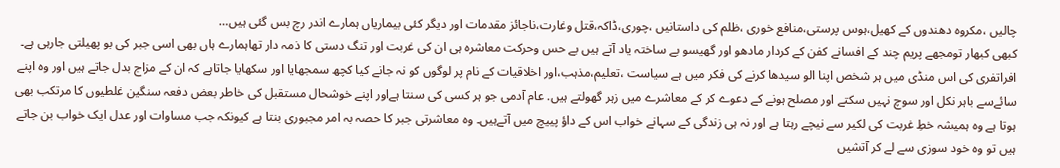چالیں ،مکروہ دھندوں کے کھیل،ہوس پرستی،منافع خوری ،ظلم کی داستانیں ،چوری،ڈاکہ،قتل وغارت،ناجائز مقدمات اور دیگر کئی بیماریاں ہمارے اندر رچ بس گئی ہیں…
کبھی کبھار تومجھے پریم چند کے افسانے کفن کے کردار مادھو اور گھیسو بے ساختہ یاد آتے ہیں بے حس وحرکت معاشرہ ہی ان کی غربت اور تنگ دستی کا ذمہ دار تھاہمارے ہاں بھی اسی جبر کی بو پھیلتی جارہی ہے۔ افراتفری کی اس منڈی میں ہر شخص اپنا الو سیدھا کرنے کی فکر میں ہے سیاست ،تعلیم،مذہب،اور اخلاقیات کے نام پر لوگوں کو نہ جانے کیا کچھ سمجھایا اور سکھایا جاتاہے کہ ان کے مزاج بدل جاتے ہیں اور وہ اپنے سائےسے باہر نکل اور سوچ نہیں سکتے اور مصلح ہونے کے دعوے کر کے معاشرے میں زہر گھولتے ہیں. عام آدمی جو ہر کسی کی سنتا ہےاور اپنے خوشحال مستقبل کی خاطر بعض دفعہ سنگین غلطیوں کا مرتکب بھی ہوتا ہے وہ ہمیشہ خطِ غربت کی لکیر سے نیچے رہتا ہے اور نہ ہی زندگی کے سہانے خواب اس کے داؤ پییچ میں آتےہیں۔ وہ معاشرتی جبر کا حصہ بہ امر مجبوری بنتا ہے کیونکہ جب مساوات اور عدل ایک خواب بن جاتے ہیں تو وہ خود سوزی سے لے کر آتشیں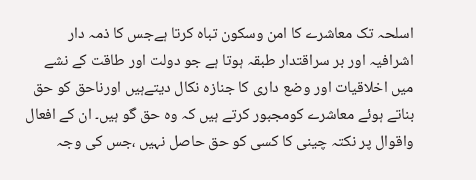اسلحہ تک معاشرے کا امن وسکون تباہ کرتا ہےجس کا ذمہ دار اشرافیہ اور بر سراقتدار طبقہ ہوتا ہے جو دولت اور طاقت کے نشے میں اخلاقیات اور وضع داری کا جنازہ نکال دیتےہیں اورناحق کو حق بناتے ہوئے معاشرے کومجبور کرتے ہیں کہ وہ حق گو ہیں۔ ان کے افعال واقوال پر نکتہ چینی کا کسی کو حق حاصل نہیں ،جس کی وجہ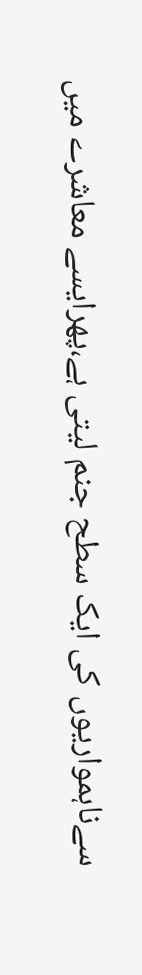سےناہمواریوں کی ایک سطح جنم لیتی ہے،پھرایسے معاشرے میں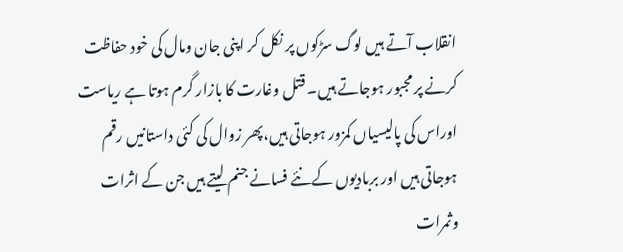انقلاب آتے ہیں لوگ سڑکوں پر نکل کر اپنی جان ومال کی خود حفاظت کرنے پر مجبور ہوجاتے ہیں۔ قتل وغارت کا بازار گرم ہوتا ہے ریاست اوراس کی پالیسیاں کمزور ہوجاتی ہیں،پھر زوال کی کئی داستانیں رقم ہوجاتی ہیں اور بربادیوں کےنئے فسانے جنم لیتے ہیں جن کے اثرات وثمرات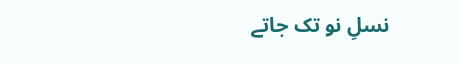نسلِ نو تک جاتے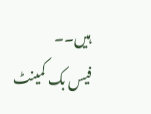ہیں۔۔
فیس بک کمینٹ